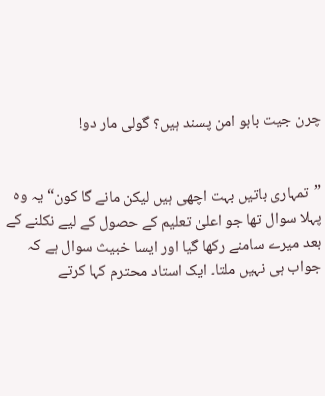چرن جیت بابو امن پسند ہیں؟ گولی مار دو!


”تمہاری باتیں بہت اچھی ہیں لیکن مانے گا کون“ یہ وہ پہلا سوال تھا جو اعلیٰ تعلیم کے حصول کے لیے نکلنے کے بعد میرے سامنے رکھا گیا اور ایسا خبیث سوال ہے کہ جواب ہی نہیں ملتا۔ ایک استاد محترم کہا کرتے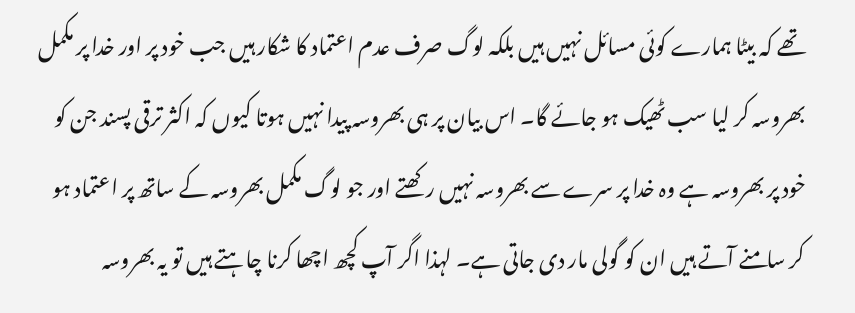تھے کہ بیٹا ہمارے کوئی مسائل نہیں ہیں بلکہ لوگ صرف عدم اعتماد کا شکار ہیں جب خود پر اور خدا پر مکمل بھروسہ کر لیا سب ٹھیک ہو جائے گا۔ اس بیان پر ہی بھروسہ پیدا نہیں ہوتا کیوں کہ اکثر ترقی پسند جن کو خود پر بھروسہ ہے وہ خدا پر سرے سے بھروسہ نہیں رکھتے اور جو لوگ مکمل بھروسہ کے ساتھ پر اعتماد ہو کر سامنے آتے ہیں ان کو گولی مار دی جاتی ہے۔ لہذا اگر آپ کچھ اچھا کرنا چاہتے ہیں تو یہ بھروسہ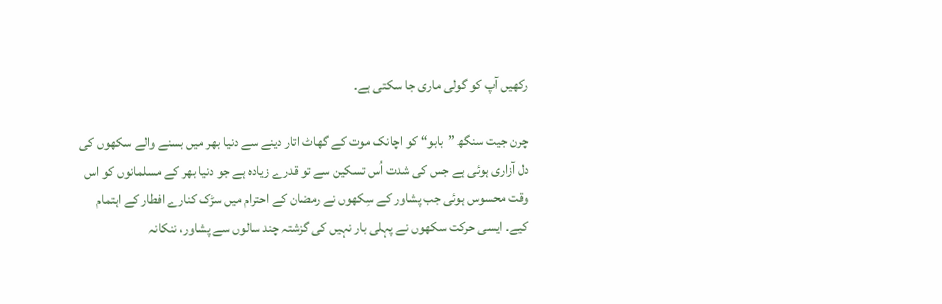رکھیں آپ کو گولی ماری جا سکتی ہے۔

چرن جیت سنگھ ”بابو“ کو اچانک موت کے گھاٹ اتار دینے سے دنیا بھر میں بسنے والے سکھوں کی دل آزاری ہوئی ہے جس کی شدت اُس تسکین سے تو قدرے زیادہ ہے جو دنیا بھر کے مسلمانوں کو اس وقت محسوس ہوئی جب پشاور کے سِکھوں نے رمضان کے احترام میں سڑک کنارے افطار کے اہتمام کیے۔ ایسی حرکت سکھوں نے پہلی بار نہیں کی گزشتہ چند سالوں سے پشاور، ننکانہ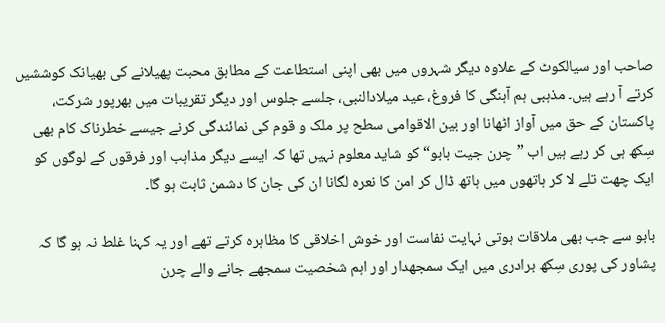صاحب اور سیالکوٹ کے علاوہ دیگر شہروں میں بھی اپنی استطاعت کے مطابق محبت پھیلانے کی بھیانک کوششیں کرتے آ رہے ہیں۔ مذہبی ہم آہنگی کا فروغ، عید میلادالنبی، جلسے جلوس اور دیگر تقریبات میں بھرپور شرکت، پاکستان کے حق میں آواز اٹھانا اور بین الاقوامی سطح پر ملک و قوم کی نمائندگی کرنے جیسے خطرناک کام بھی سِکھ ہی کر رہے ہیں اب ”چرن جیت بابو“ کو شاید معلوم نہیں تھا کہ ایسے دیگر مذاہب اور فرقوں کے لوگوں کو ایک چھت تلے لا کر ہاتھوں میں ہاتھ ڈال کر امن کا نعرہ لگانا ان کی جان کا دشمن ثابت ہو گا۔

بابو سے جب بھی ملاقات ہوتی نہایت نفاست اور خوش اخلاقی کا مظاہرہ کرتے تھے اور یہ کہنا غلط نہ ہو گا کہ پشاور کی پوری سِکھ برادری میں ایک سمجھدار اور اہم شخصیت سمجھے جانے والے چرن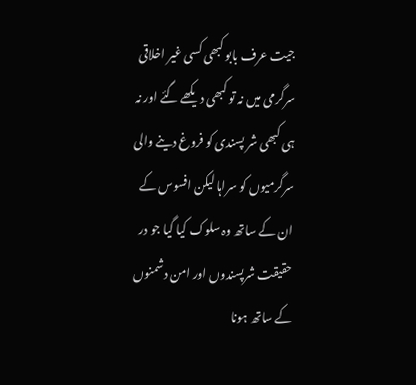جیت عرف بابو کبھی کسی غیر اخلاقی سرگرمی میں نہ تو کبھی دیکھے گئے اور نہ ہی کبھی شر پسندی کو فروغ دینے والی سرگرمیوں کو سراہا لیکن افسوس کے ان کے ساتھ وہ سلوک کیا گیا جو در حقیقت شرپسندوں اور امن دشمنوں کے ساتھ ہونا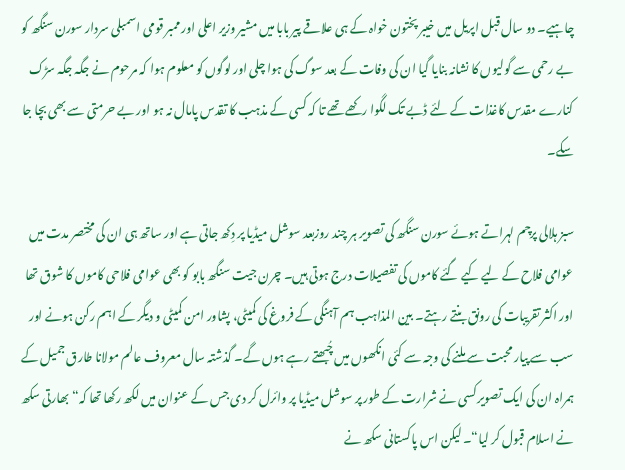چاہیے۔ دو سال قبل اپریل میں خیبر پختون خواہ کے ہی علاقے پیر بابا میں مشیر وزیر اعلی اور ممبر قومی اسمبلی سردار سورن سنگھ کو بے رحمی سے گولیوں کا نشانہ بنایا گیا ان کی وفات کے بعد سوگ کی ہوا چلی اور لوگوں کو معلوم ہوا کہ مرحوم نے جگہ جگہ سڑک کنارے مقدس کاغذات کے لئے ڈبے تک لگوا رکھے تھے تا کہ کسی کے مذہب کا تقدس پامال نہ ہو اور بے حرمتی سے بھی بچا جا سکے۔

سبز ہلالی پرچم لہراتے ہوئے سورن سنگھ کی تصویر ہر چند روزبعد سوشل میڈیا پر دِکھ جاتی ہے اور ساتھ ہی ان کی مختصر مدت میں عوامی فلاح کے لیے کیے گئے کاموں کی تفصیلات درج ہوتی ہیں۔ چرن جیت سنگھ بابو کو بھی عوامی فلاحی کاموں کا شوق تھا اور اکثر تقریبات کی رونق بنتے رہتے۔ بین المذاہب ہم آہنگی کے فروغ کی کمیٹی، پشاور امن کمیٹی و دیگر کے اہم رکن ہونے اور سب سے پیار محبت سے ملنے کی وجہ سے کئی انکھوں میں چُبھتے رہے ہوں گے۔ گذشتہ سال معروف عالم مولانا طارق جمیل کے ہمراہ ان کی ایک تصویر کسی نے شرارت کے طور پر سوشل میڈیا پر وائرل کر دی جس کے عنوان میں لکھ رکھا تھا کہ“ بھارتی سکھ نے اسلام قبول کر لیا“۔ لیکن اس پاکستانی سکھ نے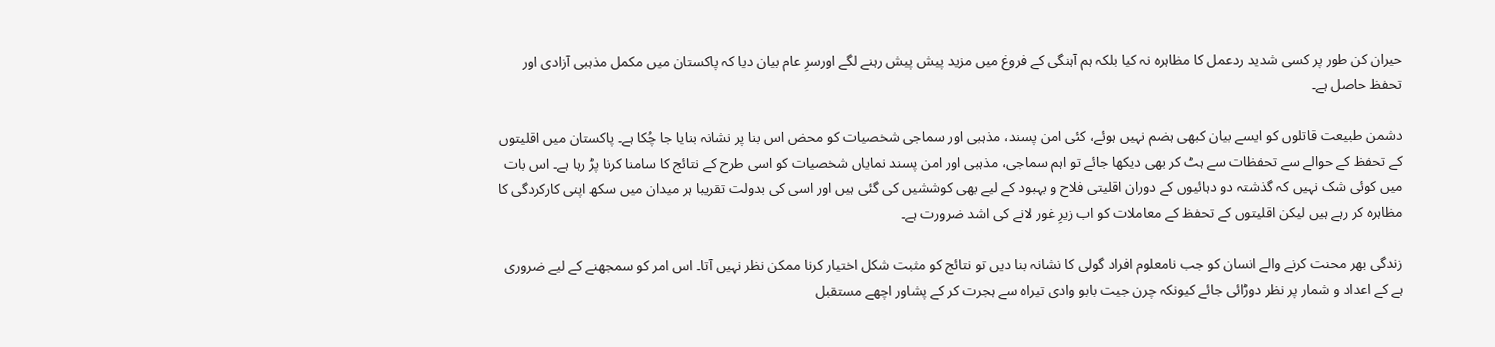حیران کن طور پر کسی شدید ردعمل کا مظاہرہ نہ کیا بلکہ ہم آہنگی کے فروغ میں مزید پیش پیش رہنے لگے اورسرِ عام بیان دیا کہ پاکستان میں مکمل مذہبی آزادی اور تحفظ حاصل ہے۔

دشمن طبیعت قاتلوں کو ایسے بیان کبھی ہضم نہیں ہوئے، کئی امن پسند، مذہبی اور سماجی شخصیات کو محض اس بنا پر نشانہ بنایا جا چُکا ہے۔ پاکستان میں اقلیتوں کے تحفظ کے حوالے سے تحفظات سے ہٹ کر بھی دیکھا جائے تو اہم سماجی، مذہبی اور امن پسند نمایاں شخصیات کو اسی طرح کے نتائج کا سامنا کرنا پڑ رہا ہے۔ اس بات میں کوئی شک نہیں کہ گذشتہ دو دہائیوں کے دوران اقلیتی فلاح و بہبود کے لیے بھی کوششیں کی گئی ہیں اور اسی کی بدولت تقریبا ہر میدان میں سکھ اپنی کارکردگی کا مظاہرہ کر رہے ہیں لیکن اقلیتوں کے تحفظ کے معاملات کو اب زیرِ غور لانے کی اشد ضرورت ہے۔

زندگی بھر محنت کرنے والے انسان کو جب نامعلوم افراد گولی کا نشانہ بنا دیں تو نتائج کو مثبت شکل اختیار کرنا ممکن نظر نہیں آتا۔ اس امر کو سمجھنے کے لیے ضروری ہے کے اعداد و شمار پر نظر دوڑائی جائے کیونکہ چرن جیت بابو وادی تیراہ سے ہجرت کر کے پشاور اچھے مستقبل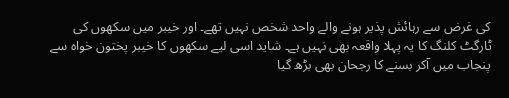کی غرض سے رہائش پذیر ہونے والے واحد شخص نہیں تھے۔ اور خیبر میں سکھوں کی ٹارگٹ کلنگ کا یہ پہلا واقعہ بھی نہیں ہے۔ شاید اسی لیے سکھوں کا خیبر پختون خواہ سے پنجاب میں آکر بسنے کا رجحان بھی بڑھ گیا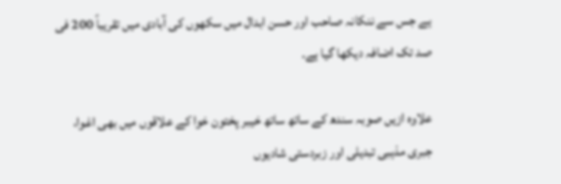ہے جس سے ننکانہ صاحب اور حسن ابدال میں سکھوں کی آبادی میں تقریباً 200 فی صد تک اضافہ دیکھا گیا ہے۔

علاوہ ازیں صوبہ سندھ کے ساتھ ساتھ خیبر پختون خوا کے علاقوں میں بھی اغوا، جبری مذہبی تبدیلی اور زبردستی شادیوں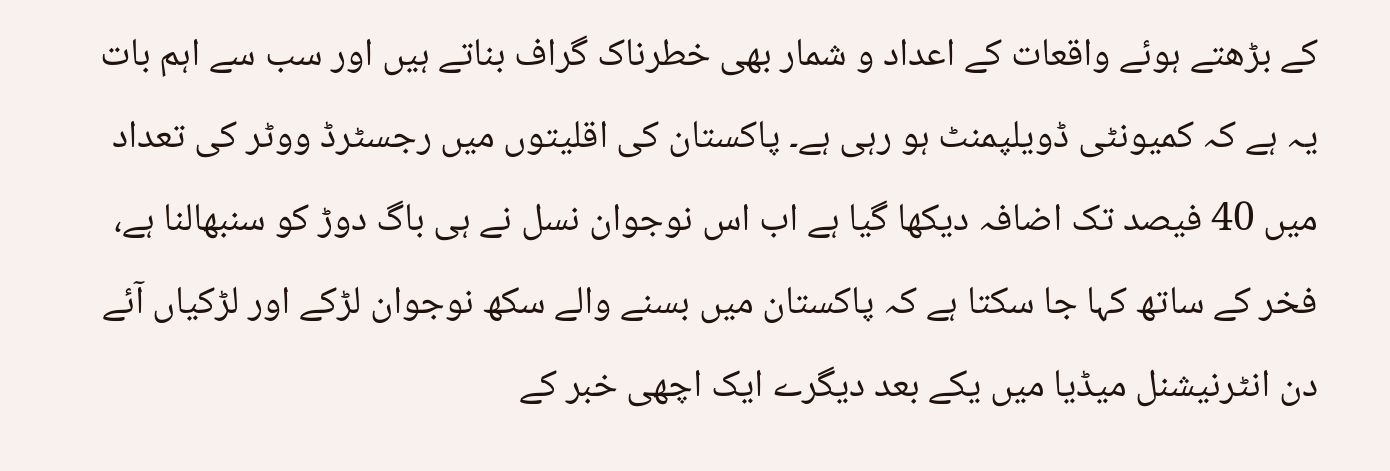کے بڑھتے ہوئے واقعات کے اعداد و شمار بھی خطرناک گراف بناتے ہیں اور سب سے اہم بات یہ ہے کہ کمیونٹی ڈویلپمنٹ ہو رہی ہے۔ پاکستان کی اقلیتوں میں رجسٹرڈ ووٹر کی تعداد میں 40 فیصد تک اضافہ دیکھا گیا ہے اب اس نوجوان نسل نے ہی باگ دوڑ کو سنبھالنا ہے، فخر کے ساتھ کہا جا سکتا ہے کہ پاکستان میں بسنے والے سکھ نوجوان لڑکے اور لڑکیاں آئے دن انٹرنیشنل میڈیا میں یکے بعد دیگرے ایک اچھی خبر کے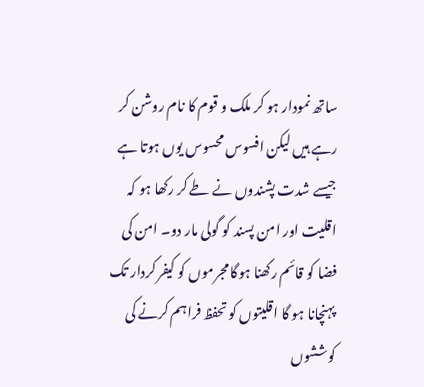ساتھ نمودار ہو کر ملک و قوم کا نام روشن کر رہے ہیں لیکن افسوس محسوس یوں ہوتا ہے جیسے شدت پشندوں نے طے کر رکھا ہو کہ اقلیت اور امن پسند کو گولی مار دو۔ امن کی فضا کو قائم رکھنا ہوگا مجرموں کو کیفر کردار تک پہنچانا ہو گا اقلیتوں کو تحفظ فراہم کرنے کی کوششوں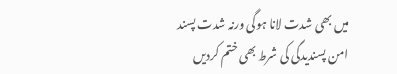میں بھی شدت لانا ہوگی ورنہ شدت پسند امن پسندیدگی کی شرط بھی ختم کردیں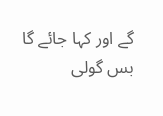گے اور کہا جائے گا بس گولی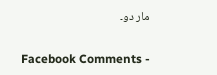مار دو۔


Facebook Comments -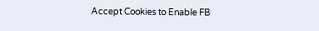Accept Cookies to Enable FB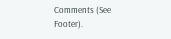Comments (See Footer).